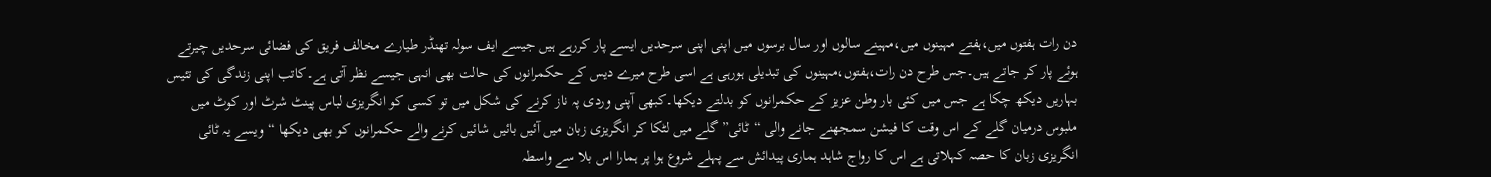دن رات ہفتوں میں،ہفتے مہینوں میں،مہینے سالوں اور سال برسوں میں اپنی اپنی سرحدیں ایسے پار کررہے ہیں جیسے ایف سولہ تھنڈر طیارے مخالف فریق کی فضائی سرحدیں چیرتے ہوئے پار کر جاتے ہیں۔جس طرح دن رات،ہفتوں،مہینوں کی تبدیلی ہورہی ہے اسی طرح میرے دیس کے حکمرانوں کی حالت بھی انہی جیسے نظر آتی ہے۔کاتب اپنی زندگی کی تئیس بہاریں دیکھ چکا ہے جس میں کئی بار وطن عزیز کے حکمرانوں کو بدلتے دیکھا۔کبھی آپنی وردی پہ ناز کرنے کی شکل میں تو کسی کو انگریزی لباس پینٹ شرٹ اور کوٹ میں ملبوس درمیان گلے کے اس وقت کا فیشن سمجھنے جانے والی “ٹائی” گلے میں لٹکا کر انگریزی زبان میں آئیں بائیں شائیں کرنے والے حکمرانوں کو بھی دیکھا “ویسے یہ ٹائی انگریزی زبان کا حصہ کہلاتی ہے اس کا رواج شاہد ہماری پیدائش سے پہلے شروع ہوا پر ہمارا اس بلا سے واسطہ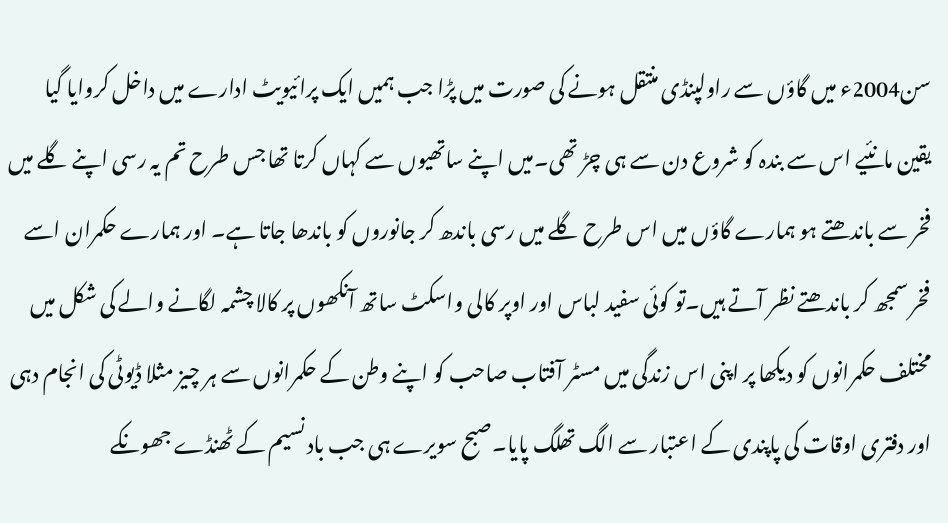سن2004ء میں گاؤں سے راولپنڈی منتقل ہونے کی صورت میں پڑا جب ہمیں ایک پرائیویٹ ادارے میں داخل کروایا گیا یقین مانئیے اس سے بندہ کو شروع دن سے ہی چڑ تھی۔میں اپنے ساتھیوں سے کہاں کرتا تھا جس طرح تم یہ رسی اپنے گلے میں فخر سے باندھتے ہو ہمارے گاؤں میں اس طرح گلے میں رسی باندھ کر جانوروں کو باندھا جاتا ہے۔ اور ہمارے حکمران اسے فخر سمجھ کر باندھتے نظر آتے ہیں۔تو کوئی سفید لباس اور اوپر کالی واسکٹ ساتھ آنکھوں پر کالا چشمہ لگانے والے کی شکل میں مختلف حکمرانوں کو دیکھا پر اپنی اس زندگی میں مسٹر آفتاب صاحب کو اپنے وطن کے حکمرانوں سے ہر چیز مثلا ڈیوٹی کی انجام دہی اور دفتری اوقات کی پاپندی کے اعتبار سے الگ تھلگ پایا۔صبح سویرے ہی جب باد نسیم کے ٹھنڈے جھونکے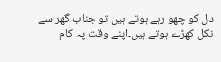دل کو چھو رہے ہوتے ہیں تو جناب گھر سے نکل کھڑے ہوتے ہیں۔اپنے وقت پہ کام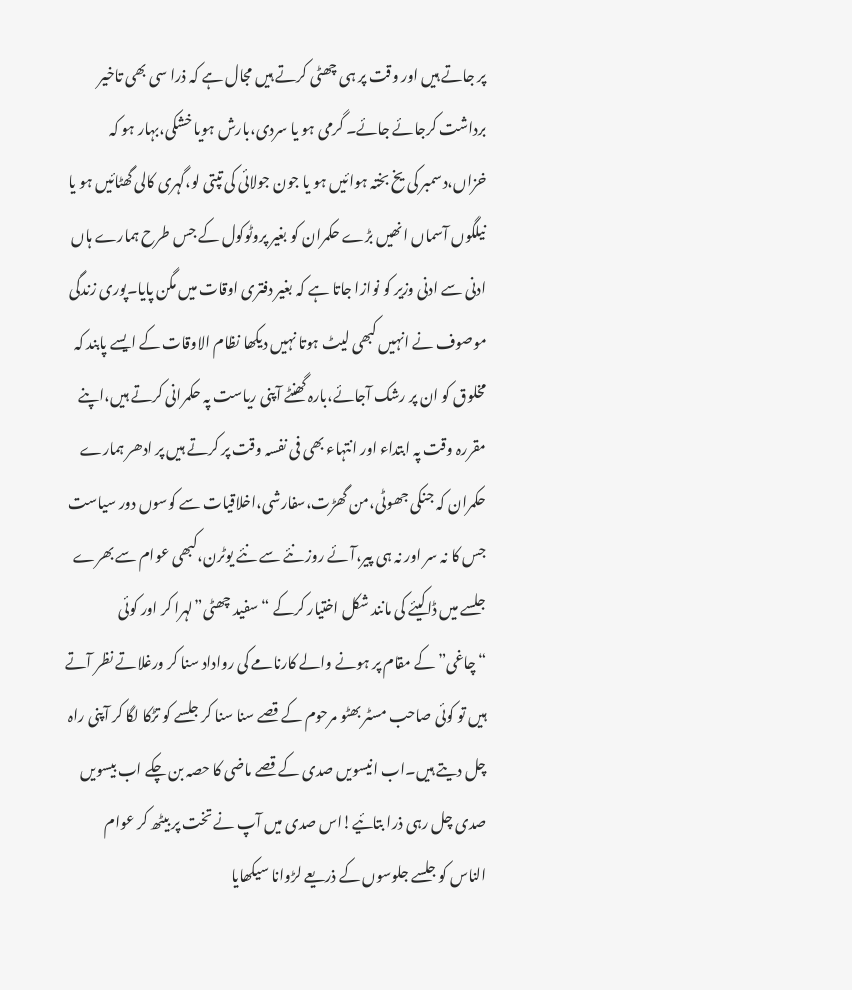پر جاتے ہیں اور وقت پر ہی چھٹی کرتے ہیں مجال ہے کہ ذرا سی بھی تاخیر برداشت کرجائے جائے۔ گرمی ہو یا سردی،بارش ہویا خشکی،بہار ہو کہ خزاں،دسمبر کی یخ بختہ ہوائیں ہو یا جون جولائی کی تپتی لو،گہری کالی گھٹائیں ہو یا نیلگوں آسماں انھیں بڑے حکمران کو بغیر پروٹوکول کے جس طرح ہمارے ہاں ادنی سے ادنی وزیر کو نوازا جاتا ہے کہ بغیر دفتری اوقات میں مگن پایا۔پوری زندگی موصوف نے انہیں کبھی لیٹ ہوتا نہیں دیکھا نظام الاوقات کے ایسے پابند کہ مخلوق کو ان پر رشک آجائے،بارہ گھنٹے آپنی ریاست پہ حکمرانی کرتے ہیں،اپنے مقررہ وقت پہ ابتداء اور انتہاء بھی فی نفسہ وقت پر کرتے ہیں پر ادھر ہمارے حکمران کہ جنکی جھوٹی،من گھڑت،سفارشی،اخلاقیات سے کوسوں دور سیاست جس کا نہ سر اور نہ ہی پیر،آئے روز نئے سے نئے یوٹرن،کبھی عوام سے بھرے جلسے میں ڈاکیئے کی مانند شکل اختیار کرکے “سفید چھٹی”لہرا کر اور کوئی “چاغی”کے مقام پر ہونے والے کارنامے کی رواداد سنا کر ورغلاتے نظر آتے ہیں تو کوئی صاحب مسٹر بھٹو مرحوم کے قصے سنا سنا کر جلسے کو تڑکا لگا کر آپنی راہ چل دیتے ہیں۔اب انیسویں صدی کے قصے ماضی کا حصہ بن چکے اب بیسویں صدی چل رہی ذرا بتائیے!اس صدی میں آپ نے تخت پر بیٹھ کر عوام الناس کو جلسے جلوسوں کے ذریعے لڑوانا سیکھایا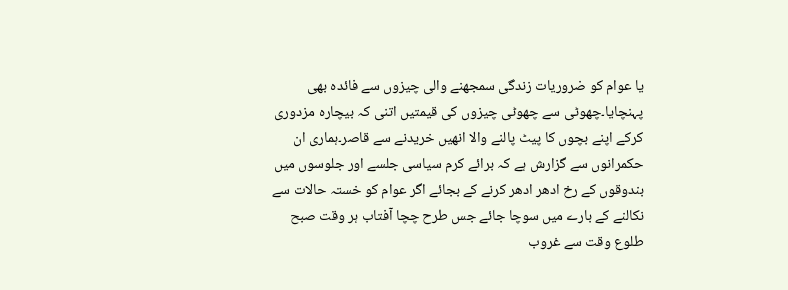یا عوام کو ضروریات زندگی سمجھنے والی چیزوں سے فائدہ بھی پہنچایا۔چھوٹی سے چھوٹی چیزوں کی قیمتیں اتنی کہ بیچارہ مزدوری کرکے اپنے بچوں کا پیٹ پالنے والا انھیں خریدنے سے قاصر۔ہماری ان حکمرانوں سے گزارش ہے کہ برائے کرم سیاسی جلسے اور جلوسوں میں بندوقوں کے رخ ادھر ادھر کرنے کے بجائے اگر عوام کو خستہ حالات سے نکالنے کے بارے میں سوچا جائے جس طرح چچا آفتاب ہر وقت صبح طلوع وقت سے غروب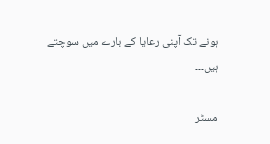ہونے تک آپنی رعایا کے بارے میں سوچتے ہیں۔۔۔

مسٹر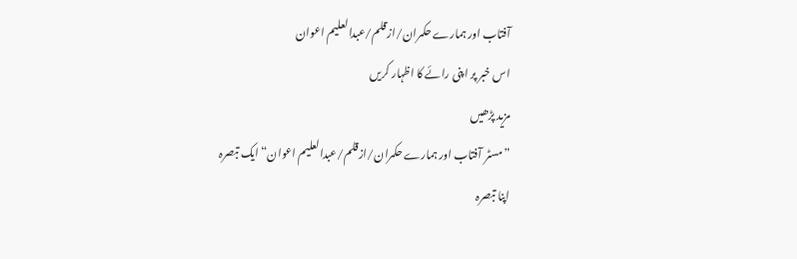آفتاب اور ہمارے حکمران/ازقلم/عبدالعلیم اعوان
اس خبر پر اپنی رائے کا اظہار کریں
مزید پڑھیں
”مسٹر آفتاب اور ہمارے حکمران/ازقلم/عبدالعلیم اعوان“ ایک تبصرہ
اپنا تبصرہ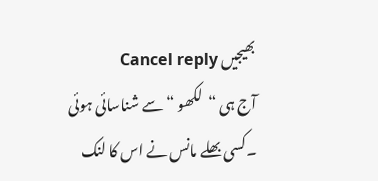بھیجیں Cancel reply
آج ہی “لکھو “سے شناسائی ہوئی ۔کسی بھلے مانس نے اس کا لنک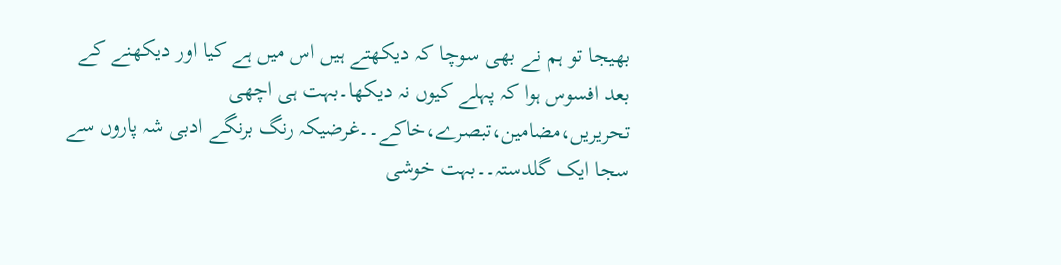بھیجا تو ہم نے بھی سوچا کہ دیکھتے ہیں اس میں ہے کیا اور دیکھنے کے بعد افسوس ہوا کہ پہلے کیوں نہ دیکھا۔بہت ہی اچھی تحریریں،مضامین،تبصرے،خاکے۔۔غرضیکہ رنگ برنگے ادبی شہ پاروں سے سجا ایک گلدستہ۔۔بہت خوشی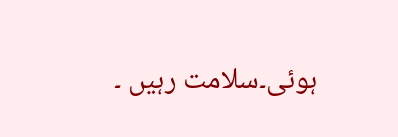ہوئی۔سلامت رہیں ۔